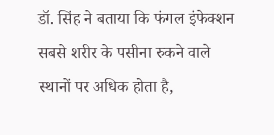डॉ. सिंह ने बताया कि फंगल इंफेक्शन सबसे शरीर के पसीना रुकने वाले स्थानों पर अधिक होता है,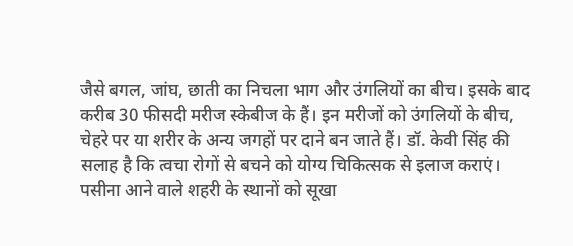जैसे बगल, जांघ, छाती का निचला भाग और उंगलियों का बीच। इसके बाद करीब 30 फीसदी मरीज स्केबीज के हैं। इन मरीजों को उंगलियों के बीच, चेहरे पर या शरीर के अन्य जगहों पर दाने बन जाते हैं। डॉ. केवी सिंह की सलाह है कि त्वचा रोगों से बचने को योग्य चिकित्सक से इलाज कराएं। पसीना आने वाले शहरी के स्थानों को सूखा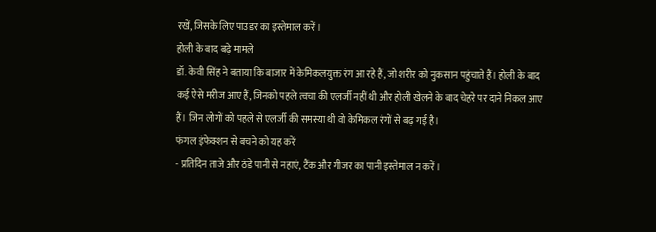रखें, जिसके लिए पाउडर का इस्तेमाल करें।
होली के बाद बढ़े मामले
डॉ. केवी सिंह ने बताया कि बाजार में केमिकलयुक्त रंग आ रहे हैं, जो शरीर को नुकसान पहुंचाते हैं। होली के बाद कई ऐसे मरीज आए हैं, जिनको पहले त्वचा की एलर्जी नहीं थी और होली खेलने के बाद चेहरे पर दाने निकल आए हैं। जिन लोगों को पहले से एलर्जी की समस्या थी वो केमिकल रंगों से बढ़ गई है।
फंगल इंफेक्शन से बचने को यह करें
- प्रतिदिन ताजे और ठंडे पानी से नहाएं, टैंक और गीजर का पानी इस्तेमाल न करें।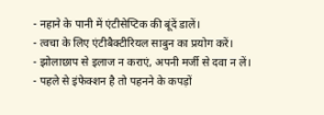- नहाने के पानी में एंटीसेप्टिक की बूंदें डालें।
- त्वचा के लिए एंटीबैक्टीरियल साबुन का प्रयोग करें।
- झोलाछाप से इलाज न कराएं, अपनी मर्जी से दवा न लें।
- पहले से इंफेक्शन है तो पहनने के कपड़ों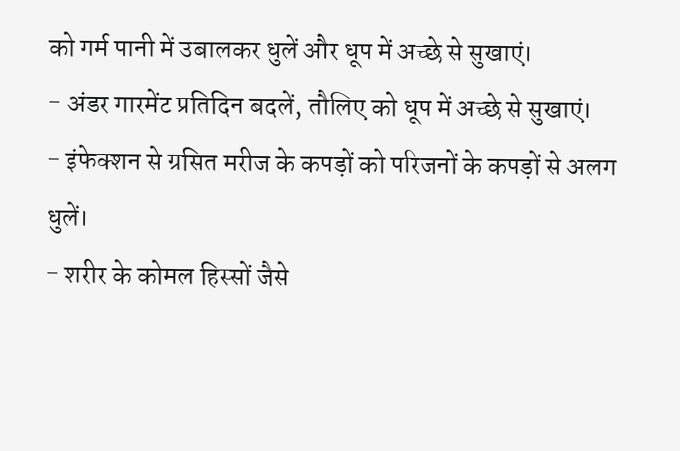को गर्म पानी में उबालकर धुलें और धूप में अच्छे से सुखाएं।
- अंडर गारमेंट प्रतिदिन बदलें, तौलिए को धूप में अच्छे से सुखाएं।
- इंफेक्शन से ग्रसित मरीज के कपड़ों को परिजनों के कपड़ों से अलग धुलें।
- शरीर के कोमल हिस्सों जैसे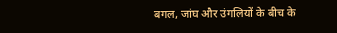बगल, जांघ और उंगलियों के बीच के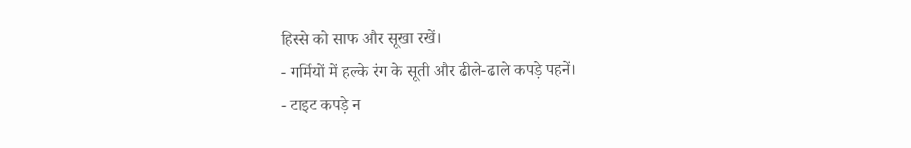हिस्से को साफ और सूखा रखें।
- गर्मियों में हल्के रंग के सूती और ढीले-ढाले कपड़े पहनें।
- टाइट कपड़े न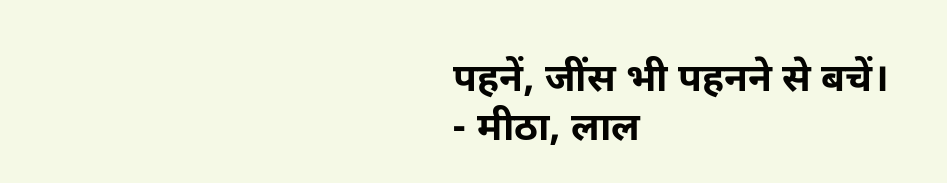पहनें, जींस भी पहनने से बचें।
- मीठा, लाल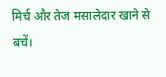मिर्च और तेज मसालेदार खाने से बचें।